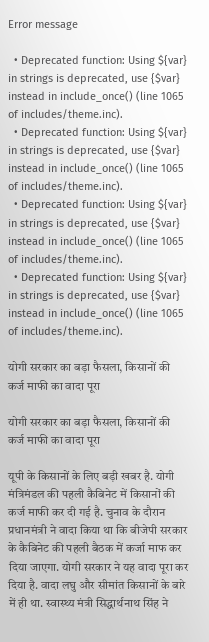Error message

  • Deprecated function: Using ${var} in strings is deprecated, use {$var} instead in include_once() (line 1065 of includes/theme.inc).
  • Deprecated function: Using ${var} in strings is deprecated, use {$var} instead in include_once() (line 1065 of includes/theme.inc).
  • Deprecated function: Using ${var} in strings is deprecated, use {$var} instead in include_once() (line 1065 of includes/theme.inc).
  • Deprecated function: Using ${var} in strings is deprecated, use {$var} instead in include_once() (line 1065 of includes/theme.inc).

योगी सरकार का बड़ा फैसला, किसानों की कर्ज माफी का वादा पूरा

योगी सरकार का बड़ा फैसला, किसानों की कर्ज माफी का वादा पूरा

यूपी के किसानों के लिए बड़ी खबर है. योगी मंत्रिमंडल की पहली कैबिनेट में किसानों की कर्ज माफी कर दी गई है. चुनाव के दौरान प्रधानमंत्री ने वादा किया था कि बीजेपी सरकार के कैबिनेट की पहली बैठक में कर्जा माफ कर दिया जाएगा. योगी सरकार ने यह वादा पूरा कर दिया है. वादा लघु और सीमांत किसानों के बारे में ही था. स्वास्थ्य मंत्री सिद्धार्थनाथ सिंह ने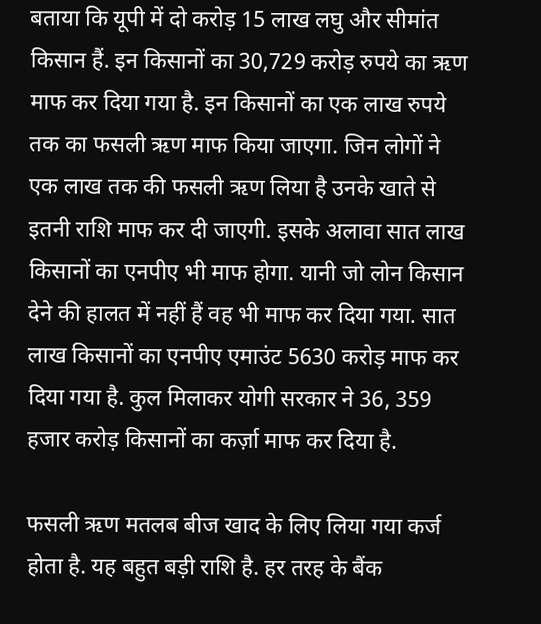बताया कि यूपी में दो करोड़ 15 लाख लघु और सीमांत किसान हैं. इन किसानों का 30,729 करोड़ रुपये का ऋण माफ कर दिया गया है. इन किसानों का एक लाख रुपये तक का फसली ऋण माफ किया जाएगा. जिन लोगों ने एक लाख तक की फसली ऋण लिया है उनके खाते से इतनी राशि माफ कर दी जाएगी. इसके अलावा सात लाख किसानों का एनपीए भी माफ होगा. यानी जो लोन किसान देने की हालत में नहीं हैं वह भी माफ कर दिया गया. सात लाख किसानों का एनपीए एमाउंट 5630 करोड़ माफ कर दिया गया है. कुल मिलाकर योगी सरकार ने 36, 359 हजार करोड़ किसानों का कर्ज़ा माफ कर दिया है.

फसली ऋण मतलब बीज खाद के लिए लिया गया कर्ज होता है. यह बहुत बड़ी राशि है. हर तरह के बैंक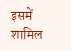इसमें शामिल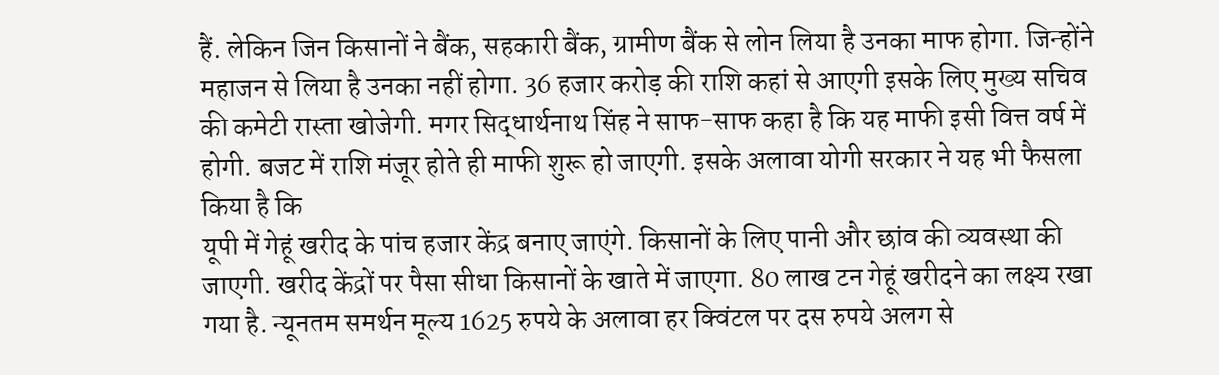हैं. लेकिन जिन किसानों ने बैंक, सहकारी बैंक, ग्रामीण बैंक से लोन लिया है उनका माफ होगा. जिन्होंने महाजन से लिया है उनका नहीं होगा. 36 हजार करोड़ की राशि कहां से आएगी इसके लिए मुख्य सचिव की कमेटी रास्ता खोजेगी. मगर सिद्धार्थनाथ सिंह ने साफ-साफ कहा है कि यह माफी इसी वित्त वर्ष में होगी. बजट में राशि मंजूर होते ही माफी शुरू हो जाएगी. इसके अलावा योगी सरकार ने यह भी फैसला किया है कि
यूपी में गेहूं खरीद के पांच हजार केंद्र बनाए जाएंगे. किसानों के लिए पानी और छांव की व्यवस्था की जाएगी. खरीद केंद्रों पर पैसा सीधा किसानों के खाते में जाएगा. 80 लाख टन गेहूं खरीदने का लक्ष्य रखा गया है. न्यूनतम समर्थन मूल्य 1625 रुपये के अलावा हर क्विंटल पर दस रुपये अलग से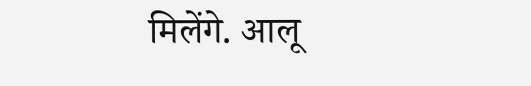मिलेंगे. आलू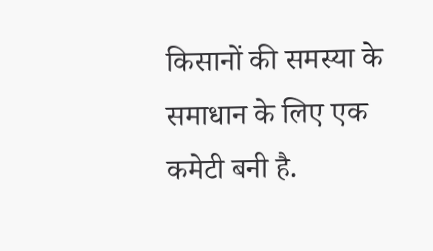किसानों की समस्या के समाधान के लिए एक कमेटी बनी है.